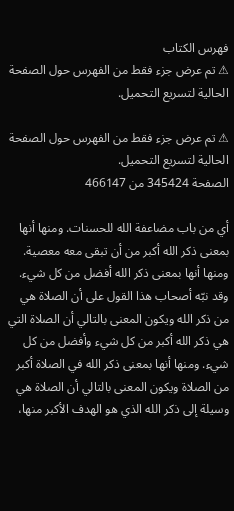فهرس الكتاب
⚠ تم عرض جزء فقط من الفهرس حول الصفحة الحالية لتسريع التحميل.

⚠ تم عرض جزء فقط من الفهرس حول الصفحة الحالية لتسريع التحميل.
الصفحة 345424 من 466147

أي من باب مضاعفة الله للحسنات. ومنها أنها بمعنى ذكر الله أكبر من أن تبقى معه معصية. ومنها أنها بمعنى ذكر الله أفضل من كل شيء. وقد نبّه أصحاب هذا القول على أن الصلاة هي من ذكر الله ويكون المعنى بالتالي أن الصلاة التي هي ذكر الله أكبر من كل شيء وأفضل من كل شيء. ومنها أنها بمعنى ذكر الله في الصلاة أكبر من الصلاة ويكون المعنى بالتالي أن الصلاة هي وسيلة إلى ذكر الله الذي هو الهدف الأكبر منها،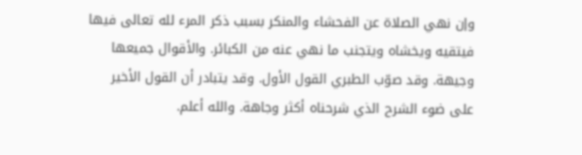وإن نهي الصلاة عن الفحشاء والمنكر بسبب ذكر المرء لله تعالى فيها فيتقيه ويخشاه ويتجنب ما نهي عنه من الكبائر. والأقوال جميعها وجيهة. وقد صوّب الطبري القول الأول. وقد يتبادر أن القول الأخير على ضوء الشرح الذي شرحناه أكثر وجاهة. والله أعلم.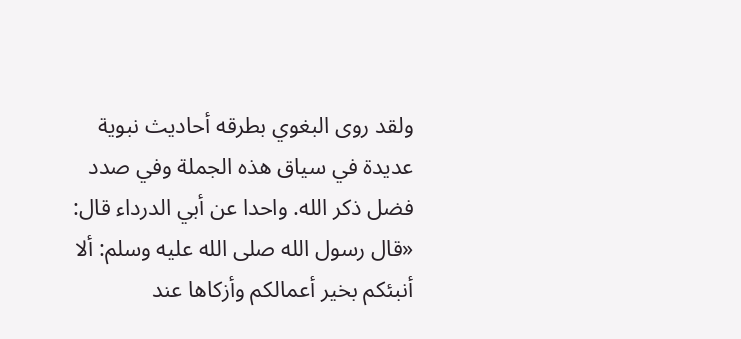ولقد روى البغوي بطرقه أحاديث نبوية عديدة في سياق هذه الجملة وفي صدد فضل ذكر الله. واحدا عن أبي الدرداء قال: «قال رسول الله صلى الله عليه وسلم: ألا أنبئكم بخير أعمالكم وأزكاها عند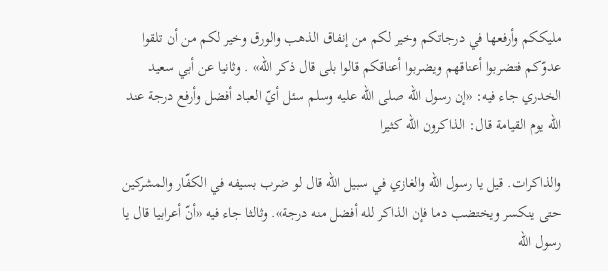مليككم وأرفعها في درجاتكم وخير لكم من إنفاق الذهب والورق وخير لكم من أن تلقوا عدوّكم فتضربوا أعناقهم ويضربوا أعناقكم قالوا بلى قال ذكر الله» . وثانيا عن أبي سعيد الخدري جاء فيه: «إن رسول الله صلى الله عليه وسلم سئل أيّ العباد أفضل وأرفع درجة عند الله يوم القيامة قال: الذاكرون الله كثيرا

والذاكرات. قيل يا رسول الله والغازي في سبيل الله قال لو ضرب بسيفه في الكفّار والمشركين حتى ينكسر ويختضب دما فإن الذاكر لله أفضل منه درجة». وثالثا جاء فيه «أنّ أعرابيا قال يا رسول الله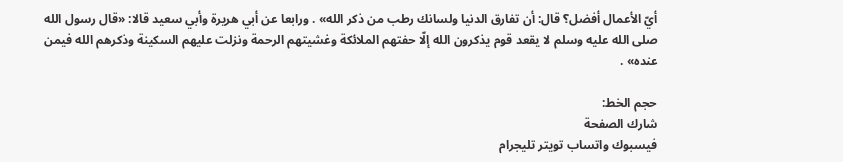أيّ الأعمال أفضل؟ قال: أن تفارق الدنيا ولسانك رطب من ذكر الله» . ورابعا عن أبي هريرة وأبي سعيد قالا: «قال رسول الله صلى الله عليه وسلم لا يقعد قوم يذكرون الله إلّا حفتهم الملائكة وغشيتهم الرحمة ونزلت عليهم السكينة وذكرهم الله فيمن عنده» .

حجم الخط:
شارك الصفحة
فيسبوك واتساب تويتر تليجرام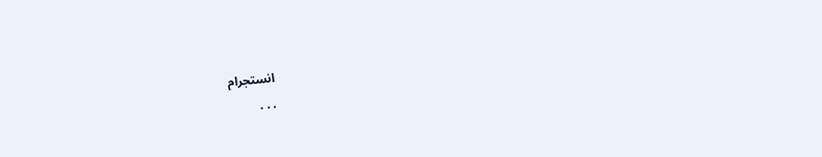انستجرام
. . .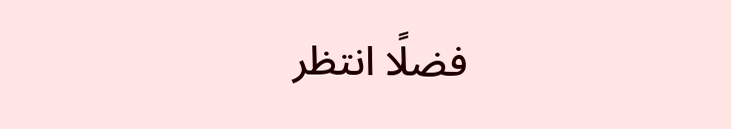فضلًا انتظر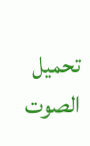تحميل الصوت